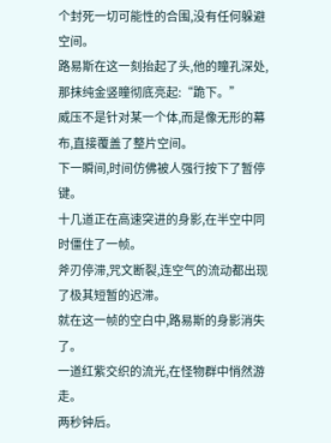个封死一切可能性的合围,没有任何躲避空间。
路易斯在这一刻抬起了头,他的瞳孔深处,那抹纯金竖瞳彻底亮起:“跪下。”
威压不是针对某一个体,而是像无形的幕布,直接覆盖了整片空间。
下一瞬间,时间仿佛被人强行按下了暂停键。
十几道正在高速突进的身影,在半空中同时僵住了一帧。
斧刃停滞,咒文断裂,连空气的流动都出现了极其短暂的迟滞。
就在这一帧的空白中,路易斯的身影消失了。
一道红紫交织的流光,在怪物群中悄然游走。
两秒钟后。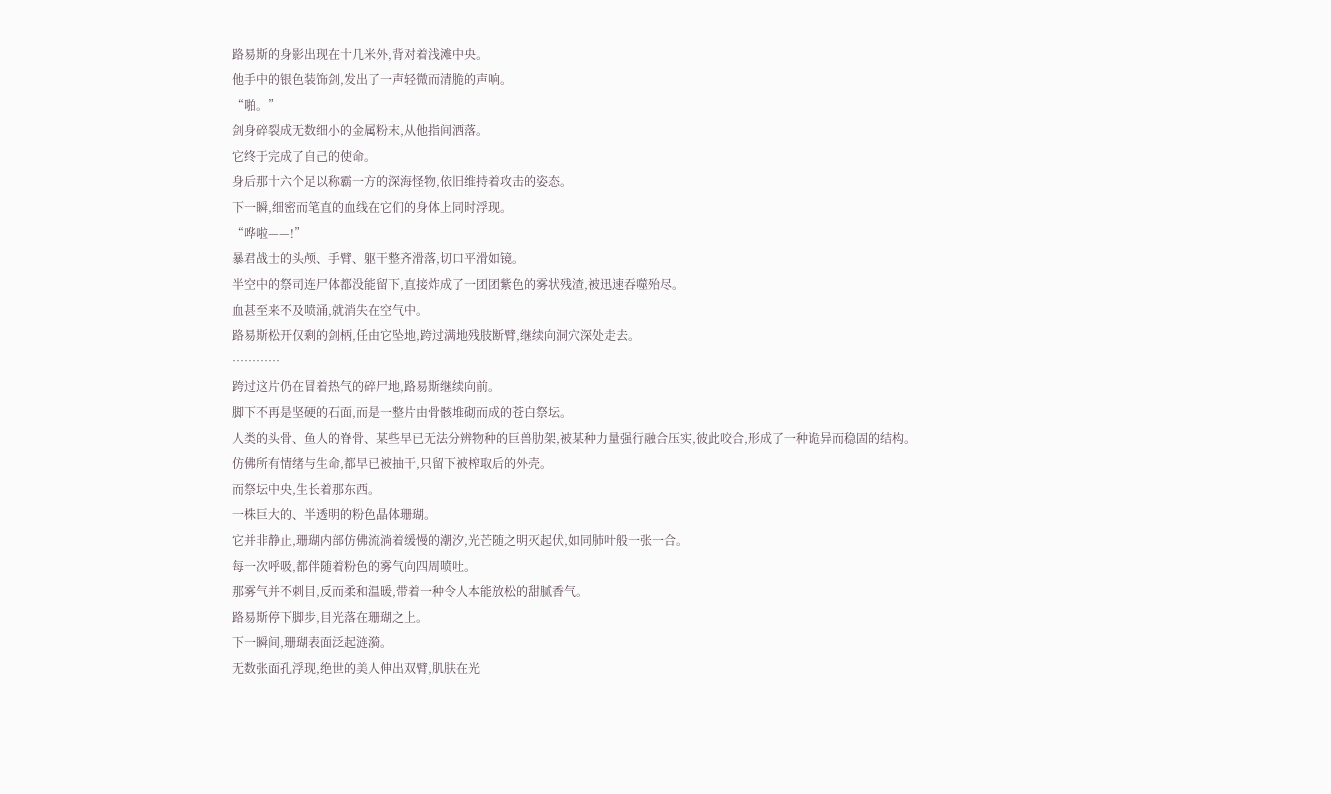路易斯的身影出现在十几米外,背对着浅滩中央。
他手中的银色装饰剑,发出了一声轻微而清脆的声响。
“啪。”
剑身碎裂成无数细小的金属粉末,从他指间洒落。
它终于完成了自己的使命。
身后那十六个足以称霸一方的深海怪物,依旧维持着攻击的姿态。
下一瞬,细密而笔直的血线在它们的身体上同时浮现。
“哗啦——!”
暴君战士的头颅、手臂、躯干整齐滑落,切口平滑如镜。
半空中的祭司连尸体都没能留下,直接炸成了一团团紫色的雾状残渣,被迅速吞噬殆尽。
血甚至来不及喷涌,就消失在空气中。
路易斯松开仅剩的剑柄,任由它坠地,跨过满地残肢断臂,继续向洞穴深处走去。
…………
跨过这片仍在冒着热气的碎尸地,路易斯继续向前。
脚下不再是坚硬的石面,而是一整片由骨骸堆砌而成的苍白祭坛。
人类的头骨、鱼人的脊骨、某些早已无法分辨物种的巨兽肋架,被某种力量强行融合压实,彼此咬合,形成了一种诡异而稳固的结构。
仿佛所有情绪与生命,都早已被抽干,只留下被榨取后的外壳。
而祭坛中央,生长着那东西。
一株巨大的、半透明的粉色晶体珊瑚。
它并非静止,珊瑚内部仿佛流淌着缓慢的潮汐,光芒随之明灭起伏,如同肺叶般一张一合。
每一次呼吸,都伴随着粉色的雾气向四周喷吐。
那雾气并不刺目,反而柔和温暖,带着一种令人本能放松的甜腻香气。
路易斯停下脚步,目光落在珊瑚之上。
下一瞬间,珊瑚表面泛起涟漪。
无数张面孔浮现,绝世的美人伸出双臂,肌肤在光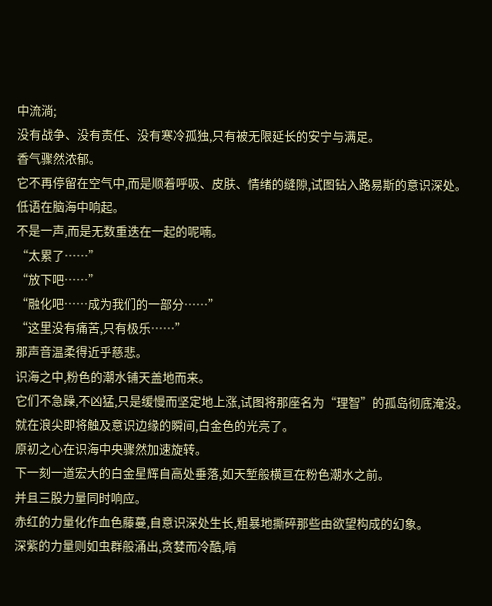中流淌;
没有战争、没有责任、没有寒冷孤独,只有被无限延长的安宁与满足。
香气骤然浓郁。
它不再停留在空气中,而是顺着呼吸、皮肤、情绪的缝隙,试图钻入路易斯的意识深处。
低语在脑海中响起。
不是一声,而是无数重迭在一起的呢喃。
“太累了……”
“放下吧……”
“融化吧……成为我们的一部分……”
“这里没有痛苦,只有极乐……”
那声音温柔得近乎慈悲。
识海之中,粉色的潮水铺天盖地而来。
它们不急躁,不凶猛,只是缓慢而坚定地上涨,试图将那座名为“理智”的孤岛彻底淹没。
就在浪尖即将触及意识边缘的瞬间,白金色的光亮了。
原初之心在识海中央骤然加速旋转。
下一刻一道宏大的白金星辉自高处垂落,如天堑般横亘在粉色潮水之前。
并且三股力量同时响应。
赤红的力量化作血色藤蔓,自意识深处生长,粗暴地撕碎那些由欲望构成的幻象。
深紫的力量则如虫群般涌出,贪婪而冷酷,啃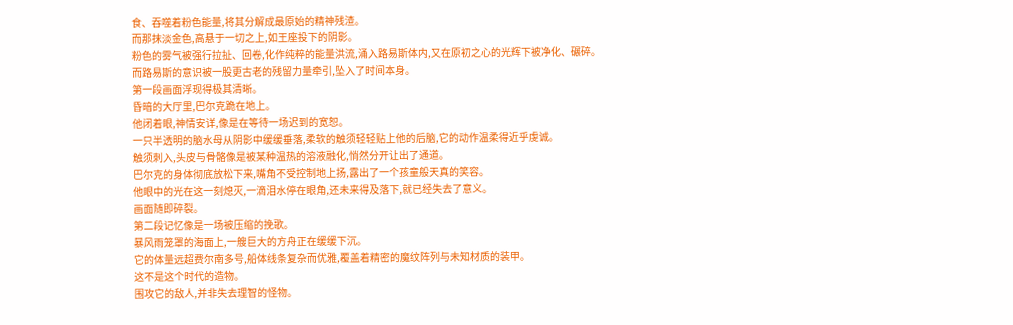食、吞噬着粉色能量,将其分解成最原始的精神残渣。
而那抹淡金色,高悬于一切之上,如王座投下的阴影。
粉色的雾气被强行拉扯、回卷,化作纯粹的能量洪流,涌入路易斯体内,又在原初之心的光辉下被净化、碾碎。
而路易斯的意识被一股更古老的残留力量牵引,坠入了时间本身。
第一段画面浮现得极其清晰。
昏暗的大厅里,巴尔克跪在地上。
他闭着眼,神情安详,像是在等待一场迟到的宽恕。
一只半透明的脑水母从阴影中缓缓垂落,柔软的触须轻轻贴上他的后脑,它的动作温柔得近乎虔诚。
触须刺入,头皮与骨骼像是被某种温热的溶液融化,悄然分开让出了通道。
巴尔克的身体彻底放松下来,嘴角不受控制地上扬,露出了一个孩童般天真的笑容。
他眼中的光在这一刻熄灭,一滴泪水停在眼角,还未来得及落下,就已经失去了意义。
画面随即碎裂。
第二段记忆像是一场被压缩的挽歌。
暴风雨笼罩的海面上,一艘巨大的方舟正在缓缓下沉。
它的体量远超费尔南多号,船体线条复杂而优雅,覆盖着精密的魔纹阵列与未知材质的装甲。
这不是这个时代的造物。
围攻它的敌人,并非失去理智的怪物。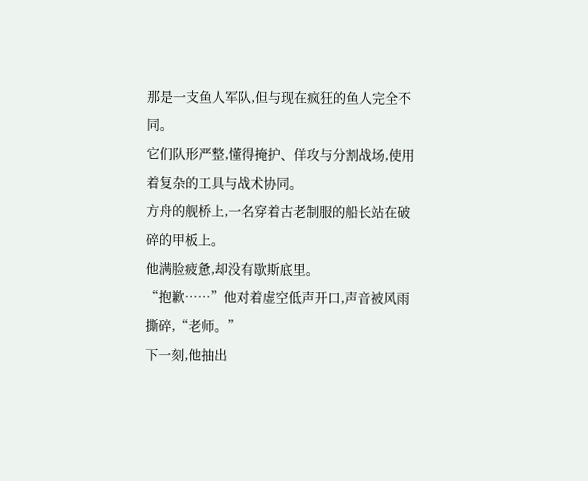那是一支鱼人军队,但与现在疯狂的鱼人完全不同。
它们队形严整,懂得掩护、佯攻与分割战场,使用着复杂的工具与战术协同。
方舟的舰桥上,一名穿着古老制服的船长站在破碎的甲板上。
他满脸疲惫,却没有歇斯底里。
“抱歉……”他对着虚空低声开口,声音被风雨撕碎,“老师。”
下一刻,他抽出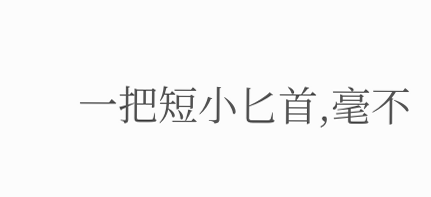一把短小匕首,毫不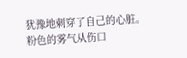犹豫地刺穿了自己的心脏。
粉色的雾气从伤口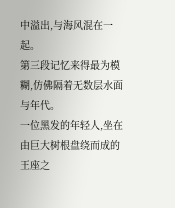中溢出,与海风混在一起。
第三段记忆来得最为模糊,仿佛隔着无数层水面与年代。
一位黑发的年轻人,坐在由巨大树根盘绕而成的王座之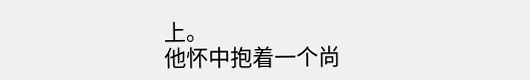上。
他怀中抱着一个尚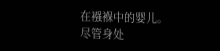在襁褓中的婴儿。
尽管身处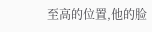至高的位置,他的脸